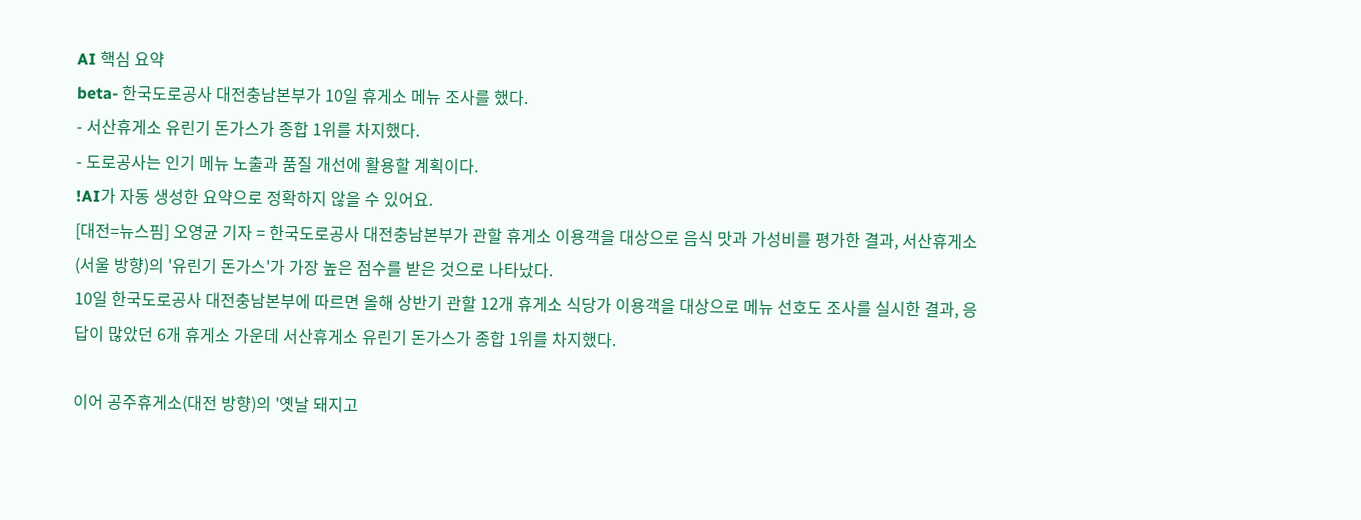AI 핵심 요약
beta- 한국도로공사 대전충남본부가 10일 휴게소 메뉴 조사를 했다.
- 서산휴게소 유린기 돈가스가 종합 1위를 차지했다.
- 도로공사는 인기 메뉴 노출과 품질 개선에 활용할 계획이다.
!AI가 자동 생성한 요약으로 정확하지 않을 수 있어요.
[대전=뉴스핌] 오영균 기자 = 한국도로공사 대전충남본부가 관할 휴게소 이용객을 대상으로 음식 맛과 가성비를 평가한 결과, 서산휴게소(서울 방향)의 '유린기 돈가스'가 가장 높은 점수를 받은 것으로 나타났다.
10일 한국도로공사 대전충남본부에 따르면 올해 상반기 관할 12개 휴게소 식당가 이용객을 대상으로 메뉴 선호도 조사를 실시한 결과, 응답이 많았던 6개 휴게소 가운데 서산휴게소 유린기 돈가스가 종합 1위를 차지했다.

이어 공주휴게소(대전 방향)의 '옛날 돼지고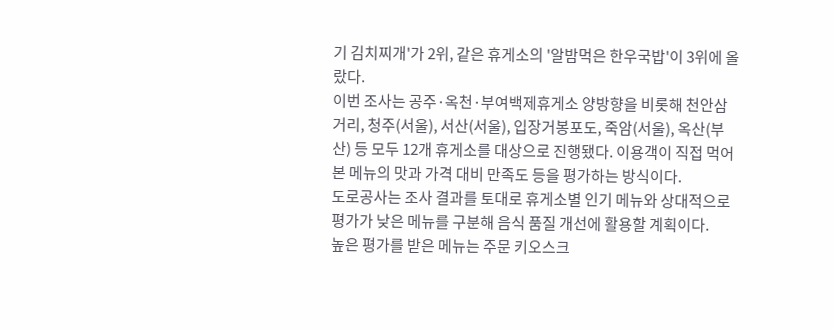기 김치찌개'가 2위, 같은 휴게소의 '알밤먹은 한우국밥'이 3위에 올랐다.
이번 조사는 공주·옥천·부여백제휴게소 양방향을 비롯해 천안삼거리, 청주(서울), 서산(서울), 입장거봉포도, 죽암(서울), 옥산(부산) 등 모두 12개 휴게소를 대상으로 진행됐다. 이용객이 직접 먹어본 메뉴의 맛과 가격 대비 만족도 등을 평가하는 방식이다.
도로공사는 조사 결과를 토대로 휴게소별 인기 메뉴와 상대적으로 평가가 낮은 메뉴를 구분해 음식 품질 개선에 활용할 계획이다.
높은 평가를 받은 메뉴는 주문 키오스크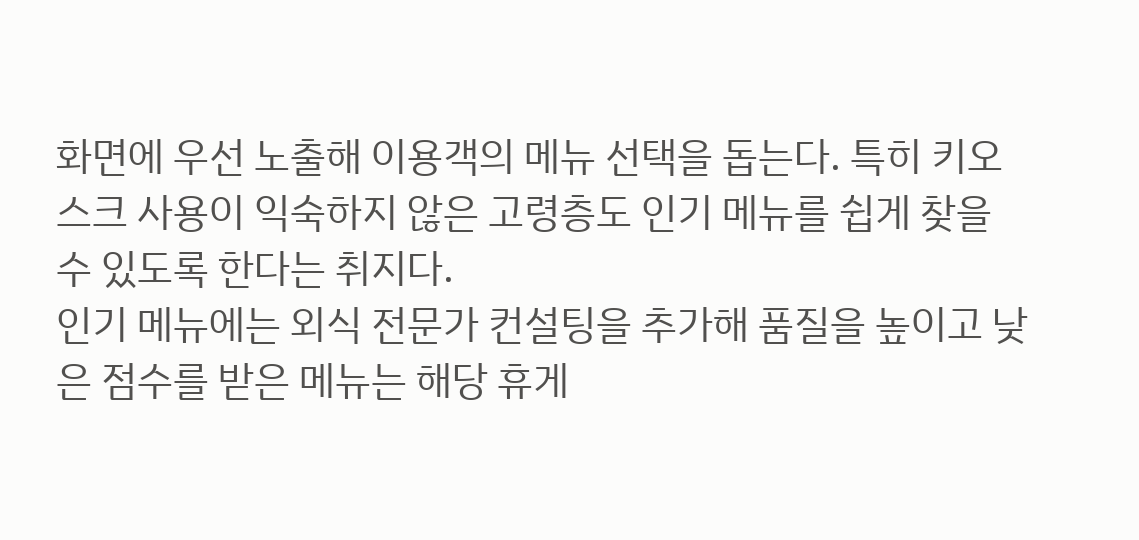화면에 우선 노출해 이용객의 메뉴 선택을 돕는다. 특히 키오스크 사용이 익숙하지 않은 고령층도 인기 메뉴를 쉽게 찾을 수 있도록 한다는 취지다.
인기 메뉴에는 외식 전문가 컨설팅을 추가해 품질을 높이고 낮은 점수를 받은 메뉴는 해당 휴게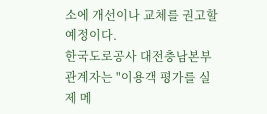소에 개선이나 교체를 권고할 예정이다.
한국도로공사 대전충남본부 관계자는 "이용객 평가를 실제 메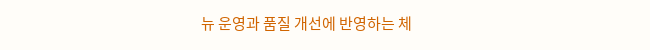뉴 운영과 품질 개선에 반영하는 체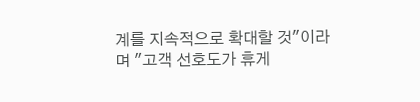계를 지속적으로 확대할 것"이라며 "고객 선호도가 휴게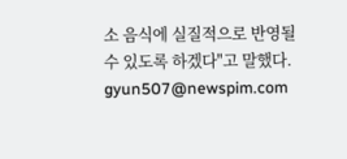소 음식에 실질적으로 반영될 수 있도록 하겠다"고 말했다.
gyun507@newspim.com